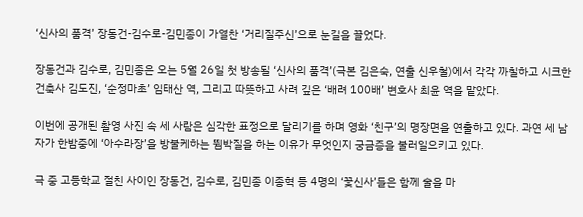‘신사의 품격’ 장동건-김수로-김민종이 가열찬 ‘거리질주신’으로 눈길을 끌었다.

장동건과 김수로, 김민종은 오는 5월 26일 첫 방송될 ‘신사의 품격’(극본 김은숙, 연출 신우철)에서 각각 까칠하고 시크한 건축사 김도진, ‘순정마초’ 임태산 역, 그리고 따뜻하고 사려 깊은 ‘배려 100배’ 변호사 최윤 역을 맡았다.

이번에 공개된 촬영 사진 속 세 사람은 심각한 표정으로 달리기를 하며 영화 ‘친구’의 명장면을 연출하고 있다. 과연 세 남자가 한밤중에 ‘아수라장’을 방불케하는 뜀박질을 하는 이유가 무엇인지 궁금증을 불러일으키고 있다.

극 중 고등학교 절친 사이인 장동건, 김수로, 김민종 이종혁 등 4명의 ‘꽃신사’들은 함께 술을 마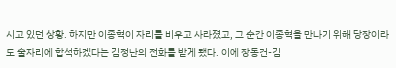시고 있던 상황. 하지만 이종혁이 자리를 비우고 사라졌고, 그 순간 이종혁을 만나기 위해 당장이라도 술자리에 합석하겠다는 김정난의 전화를 받게 됐다. 이에 장동건-김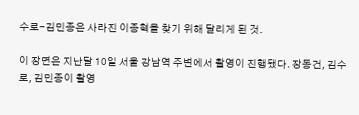수로-김민종은 사라진 이종혁을 찾기 위해 달리게 된 것.

이 장면은 지난달 10일 서울 강남역 주변에서 촬영이 진행됐다. 장동건, 김수로, 김민종이 촬영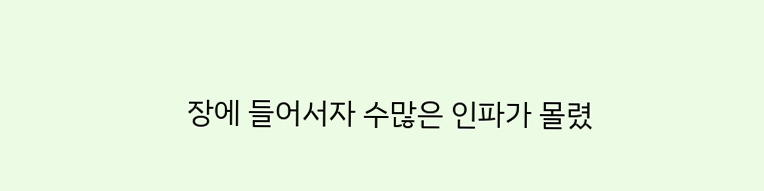장에 들어서자 수많은 인파가 몰렸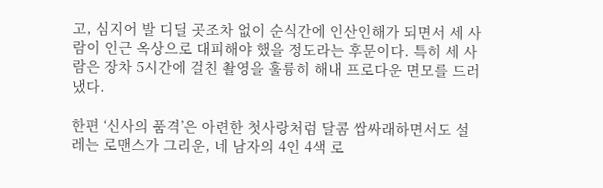고, 심지어 발 디딜 곳조차 없이 순식간에 인산인해가 되면서 세 사람이 인근 옥상으로 대피해야 했을 정도라는 후문이다. 특히 세 사람은 장차 5시간에 걸친 촬영을 훌륭히 해내 프로다운 면모를 드러냈다.

한편 ‘신사의 품격’은 아련한 첫사랑처럼 달콤 쌉싸래하면서도 설레는 로맨스가 그리운, 네 남자의 4인 4색 로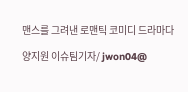맨스를 그려낸 로맨틱 코미디 드라마다

양지원 이슈팀기자/ jwon04@